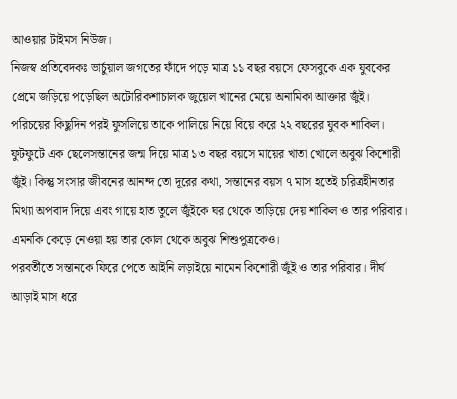আওয়ার টাইমস নিউজ।
নিজস্ব প্রতিবেদকঃ ভার্চুয়াল জগতের ফাঁদে পড়ে মাত্র ১১ বছর বয়সে ফেসবুকে এক যুবকের প্রেমে জড়িয়ে পড়েছিল অটোরিকশাচালক জুয়েল খানের মেয়ে অনামিকা আক্তার জুঁই। পরিচয়ের কিছুদিন পরই ফুসলিয়ে তাকে পালিয়ে নিয়ে বিয়ে করে ২২ বছরের যুবক শাকিল। ফুটফুটে এক ছেলেসন্তানের জন্ম দিয়ে মাত্র ১৩ বছর বয়সে মায়ের খাতা খোলে অবুঝ কিশোরী জুঁই। কিন্তু সংসার জীবনের আনন্দ তো দূরের কথা, সন্তানের বয়স ৭ মাস হতেই চরিত্রহীনতার মিথ্যা অপবাদ দিয়ে এবং গায়ে হাত তুলে জুঁইকে ঘর থেকে তাড়িয়ে দেয় শাকিল ও তার পরিবার। এমনকি কেড়ে নেওয়া হয় তার কোল থেকে অবুঝ শিশুপুত্রকেও।
পরবর্তীতে সন্তানকে ফিরে পেতে আইনি লড়াইয়ে নামেন কিশোরী জুঁই ও তার পরিবার। দীর্ঘ আড়াই মাস ধরে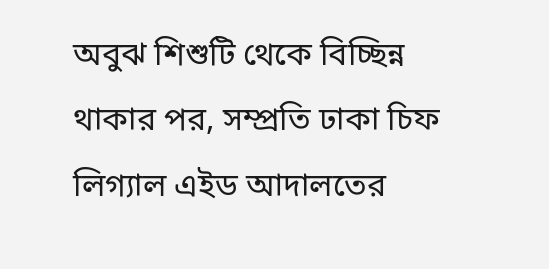অবুঝ শিশুটি থেকে বিচ্ছিন্ন থাকার পর, সম্প্রতি ঢাকা চিফ লিগ্যাল এইড আদালতের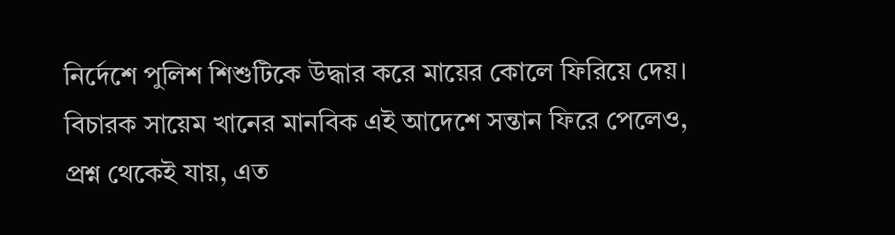নির্দেশে পুলিশ শিশুটিকে উদ্ধার করে মায়ের কোলে ফিরিয়ে দেয়। বিচারক সায়েম খানের মানবিক এই আদেশে সন্তান ফিরে পেলেও, প্রশ্ন থেকেই যায়, এত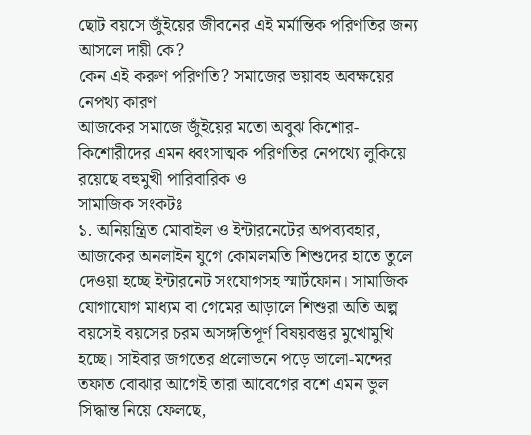ছোট বয়সে জুঁইয়ের জীবনের এই মর্মান্তিক পরিণতির জন্য আসলে দায়ী কে?
কেন এই করুণ পরিণতি? সমাজের ভয়াবহ অবক্ষয়ের নেপথ্য কারণ
আজকের সমাজে জুঁইয়ের মতো অবুঝ কিশোর-কিশোরীদের এমন ধ্বংসাত্মক পরিণতির নেপথ্যে লুকিয়ে রয়েছে বহুমুখী পারিবারিক ও
সামাজিক সংকটঃ
১. অনিয়ন্ত্রিত মোবাইল ও ইন্টারনেটের অপব্যবহার, আজকের অনলাইন যুগে কোমলমতি শিশুদের হাতে তুলে দেওয়া হচ্ছে ইন্টারনেট সংযোগসহ স্মার্টফোন। সামাজিক যোগাযোগ মাধ্যম বা গেমের আড়ালে শিশুরা অতি অল্প বয়সেই বয়সের চরম অসঙ্গতিপূর্ণ বিষয়বস্তুর মুখোমুখি হচ্ছে। সাইবার জগতের প্রলোভনে পড়ে ভালো-মন্দের তফাত বোঝার আগেই তারা আবেগের বশে এমন ভুল সিদ্ধান্ত নিয়ে ফেলছে,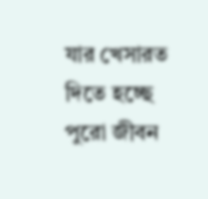যার খেসারত দিতে হচ্ছে পুরো জীবন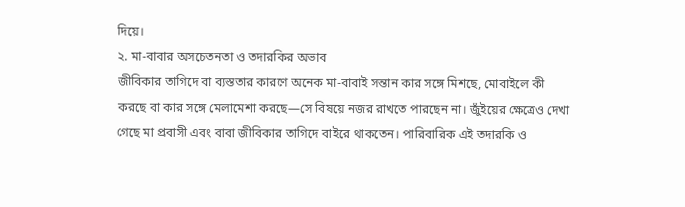দিয়ে।
২. মা-বাবার অসচেতনতা ও তদারকির অভাব
জীবিকার তাগিদে বা ব্যস্ততার কারণে অনেক মা-বাবাই সন্তান কার সঙ্গে মিশছে, মোবাইলে কী করছে বা কার সঙ্গে মেলামেশা করছে—সে বিষয়ে নজর রাখতে পারছেন না। জুঁইয়ের ক্ষেত্রেও দেখা গেছে মা প্রবাসী এবং বাবা জীবিকার তাগিদে বাইরে থাকতেন। পারিবারিক এই তদারকি ও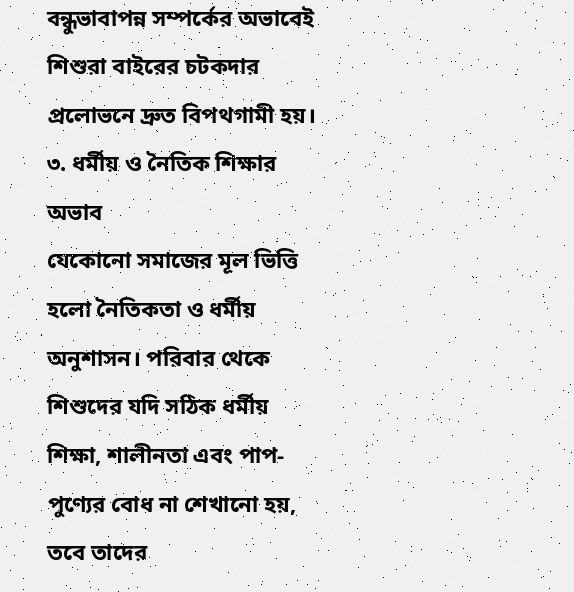বন্ধুভাবাপন্ন সম্পর্কের অভাবেই শিশুরা বাইরের চটকদার প্রলোভনে দ্রুত বিপথগামী হয়।
৩. ধর্মীয় ও নৈতিক শিক্ষার অভাব
যেকোনো সমাজের মূল ভিত্তি হলো নৈতিকতা ও ধর্মীয় অনুশাসন। পরিবার থেকে শিশুদের যদি সঠিক ধর্মীয় শিক্ষা, শালীনতা এবং পাপ-পুণ্যের বোধ না শেখানো হয়, তবে তাদের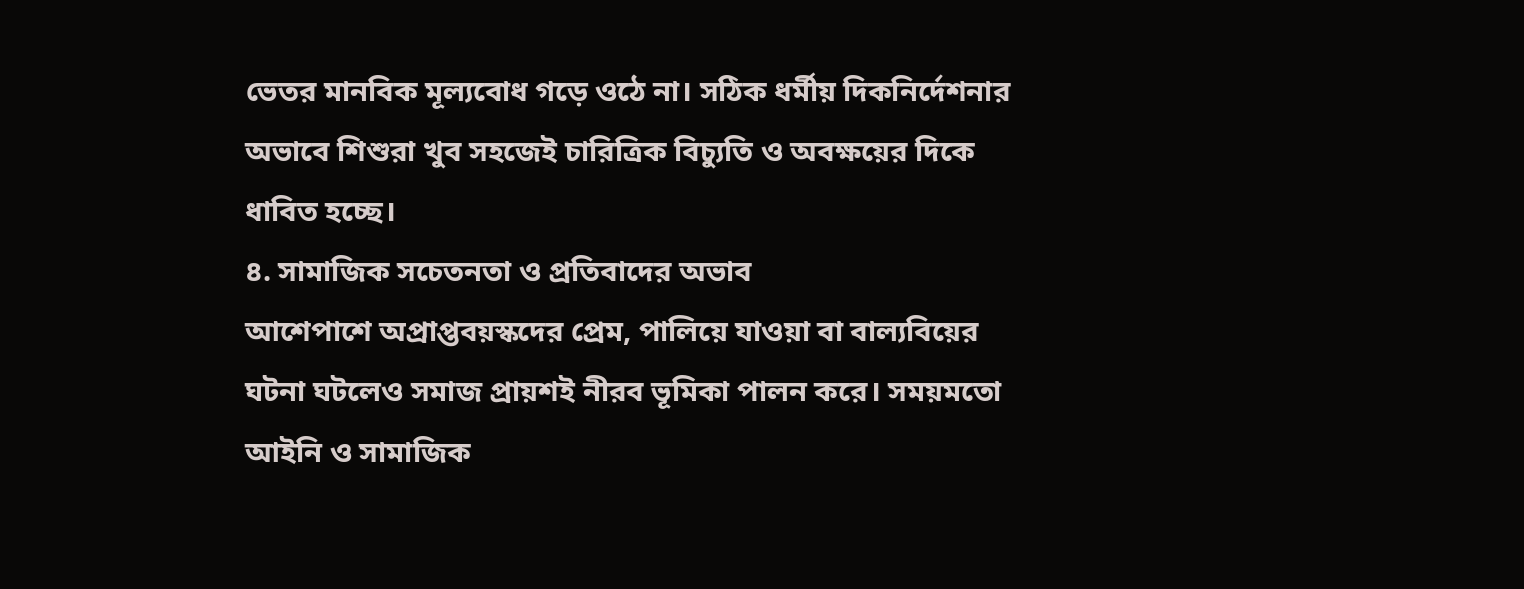ভেতর মানবিক মূল্যবোধ গড়ে ওঠে না। সঠিক ধর্মীয় দিকনির্দেশনার অভাবে শিশুরা খুব সহজেই চারিত্রিক বিচ্যুতি ও অবক্ষয়ের দিকে ধাবিত হচ্ছে।
৪. সামাজিক সচেতনতা ও প্রতিবাদের অভাব
আশেপাশে অপ্রাপ্তবয়স্কদের প্রেম, পালিয়ে যাওয়া বা বাল্যবিয়ের ঘটনা ঘটলেও সমাজ প্রায়শই নীরব ভূমিকা পালন করে। সময়মতো আইনি ও সামাজিক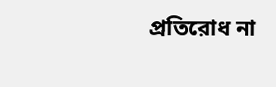প্রতিরোধ না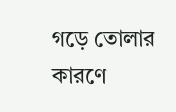গড়ে তোলার কারণে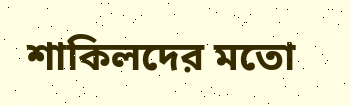শাকিলদের মতো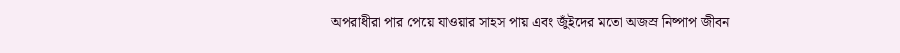অপরাধীরা পার পেয়ে যাওয়ার সাহস পায় এবং জুঁইদের মতো অজস্র নিষ্পাপ জীবন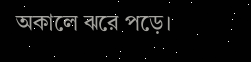অকালে ঝরে পড়ে।